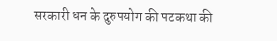सरकारी धन के दुरुपयोग की पटकथा की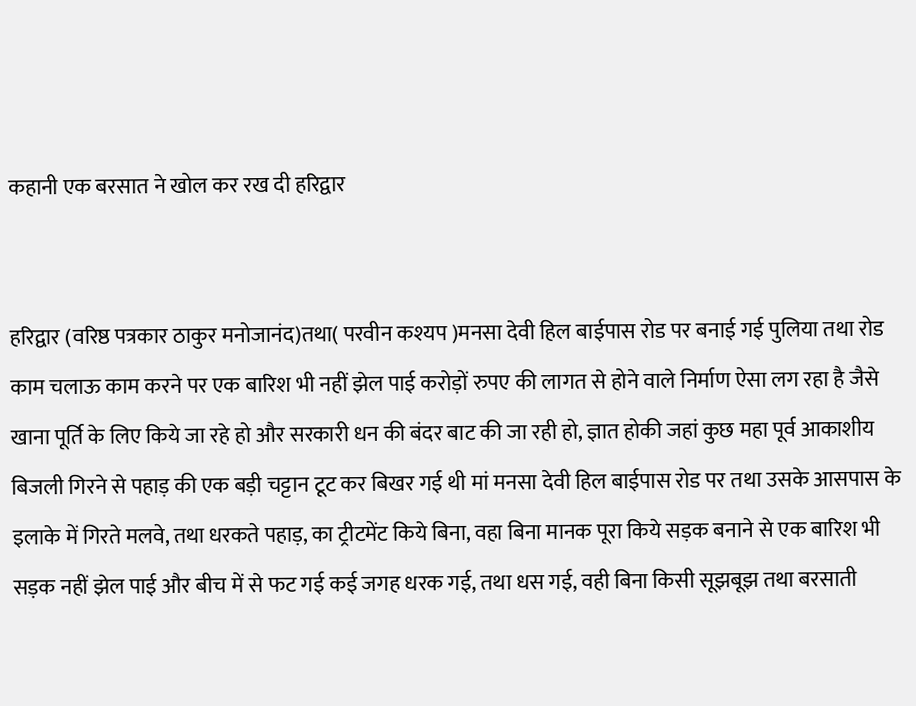कहानी एक बरसात ने खोल कर रख दी हरिद्वार


हरिद्वार (वरिष्ठ पत्रकार ठाकुर मनोजानंद)तथा( परवीन कश्यप )मनसा देवी हिल बाईपास रोड पर बनाई गई पुलिया तथा रोड काम चलाऊ काम करने पर एक बारिश भी नहीं झेल पाई करोड़ों रुपए की लागत से होने वाले निर्माण ऐसा लग रहा है जैसे खाना पूर्ति के लिए किये जा रहे हो और सरकारी धन की बंदर बाट की जा रही हो, ज्ञात होकी जहां कुछ महा पूर्व आकाशीय बिजली गिरने से पहाड़ की एक बड़ी चट्टान टूट कर बिखर गई थी मां मनसा देवी हिल बाईपास रोड पर तथा उसके आसपास के इलाके में गिरते मलवे, तथा धरकते पहाड़, का ट्रीटमेंट किये बिना, वहा बिना मानक पूरा किये सड़क बनाने से एक बारिश भी सड़क नहीं झेल पाई और बीच में से फट गई कई जगह धरक गई, तथा धस गई, वही बिना किसी सूझबूझ तथा बरसाती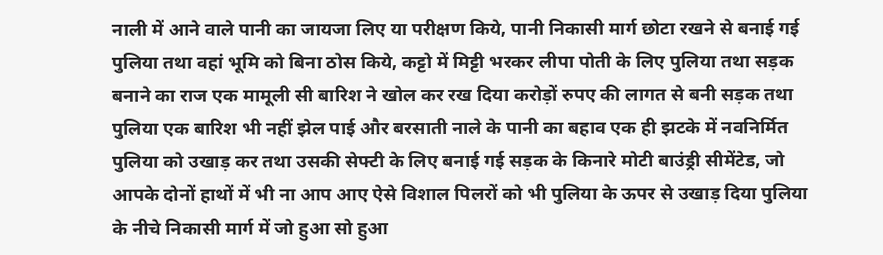नाली में आने वाले पानी का जायजा लिए या परीक्षण किये, पानी निकासी मार्ग छोटा रखने से बनाई गई पुलिया तथा वहां भूमि को बिना ठोस किये, कट्टो में मिट्टी भरकर लीपा पोती के लिए पुलिया तथा सड़क बनाने का राज एक मामूली सी बारिश ने खोल कर रख दिया करोड़ों रुपए की लागत से बनी सड़क तथा पुलिया एक बारिश भी नहीं झेल पाई और बरसाती नाले के पानी का बहाव एक ही झटके में नवनिर्मित पुलिया को उखाड़ कर तथा उसकी सेफ्टी के लिए बनाई गई सड़क के किनारे मोटी बाउंड्री सीमेंटेड, जो आपके दोनों हाथों में भी ना आप आए ऐसे विशाल पिलरों को भी पुलिया के ऊपर से उखाड़ दिया पुलिया के नीचे निकासी मार्ग में जो हुआ सो हुआ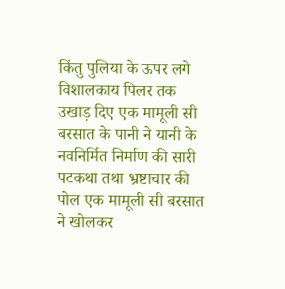किंतु पुलिया के ऊपर लगे विशालकाय पिलर तक उखाड़ दिए एक मामूली सी बरसात के पानी ने यानी के नवनिर्मित निर्माण की सारी पटकथा तथा भ्रष्टाचार की पोल एक मामूली सी बरसात ने खोलकर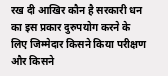रख दी आखिर कौन है सरकारी धन का इस प्रकार दुरुपयोग करने के लिए जिम्मेदार किसने किया परीक्षण और किसने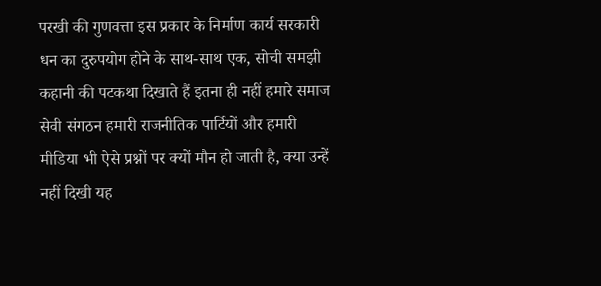परखी की गुणवत्ता इस प्रकार के निर्माण कार्य सरकारी धन का दुरुपयोग होने के साथ-साथ एक, सोची समझी कहानी की पटकथा दिखाते हैं इतना ही नहीं हमारे समाज सेवी संगठन हमारी राजनीतिक पार्टियों और हमारी मीडिया भी ऐसे प्रश्नों पर क्यों मौन हो जाती है, क्या उन्हें नहीं दिखी यह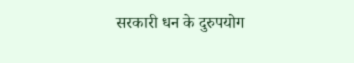सरकारी धन के दुरुपयोग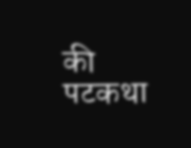की पटकथा